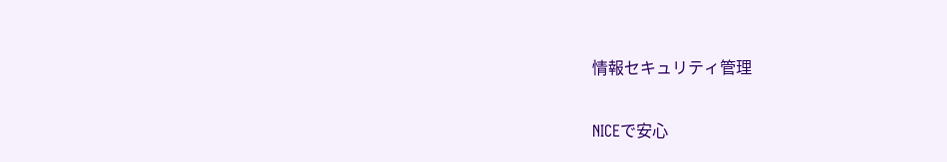情報セキュリティ管理

NICEで安心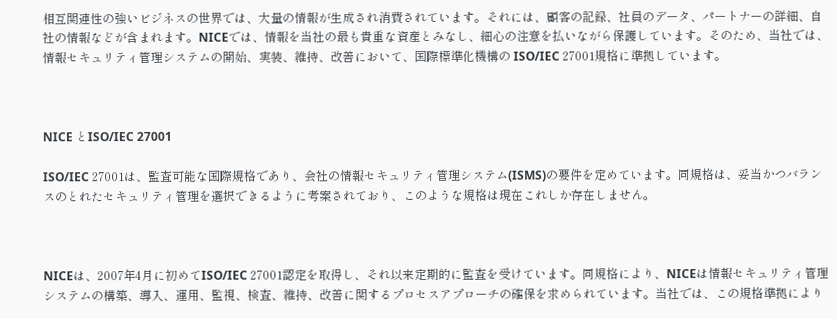相互関連性の強いビジネスの世界では、大量の情報が生成され消費されています。それには、顧客の記録、社員のデータ、パートナーの詳細、自社の情報などが含まれます。NICEでは、情報を当社の最も貴重な資産とみなし、細心の注意を払いながら保護しています。そのため、当社では、情報セキュリティ管理システムの開始、実装、維持、改善において、国際標準化機構の ISO/IEC 27001規格に準拠しています。



NICE とISO/IEC 27001

ISO/IEC 27001は、監査可能な国際規格であり、会社の情報セキュリティ管理システム(ISMS)の要件を定めています。同規格は、妥当かつバランスのとれたセキュリティ管理を選択できるように考案されており、このような規格は現在これしか存在しません。



NICEは、2007年4月に初めてISO/IEC 27001認定を取得し、それ以来定期的に監査を受けています。同規格により、NICEは情報セキュリティ管理システムの構築、導入、運用、監視、検査、維持、改善に関するプロセスアプローチの確保を求められています。当社では、この規格準拠により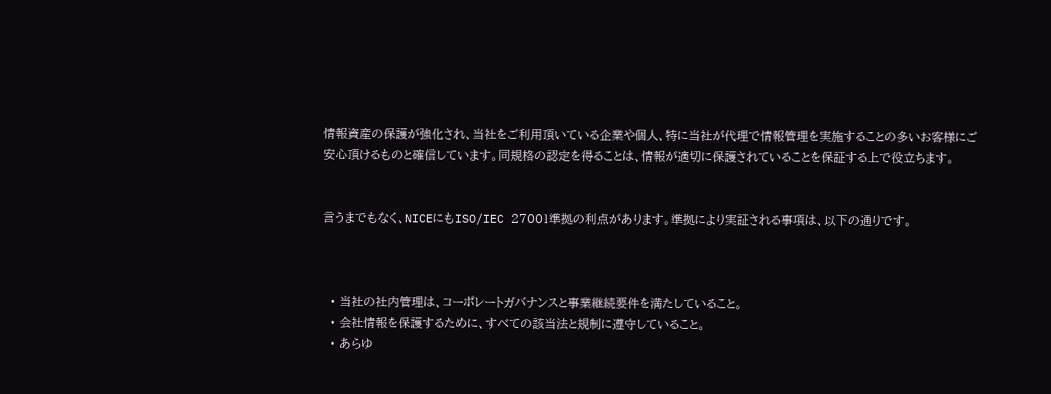情報資産の保護が強化され、当社をご利用頂いている企業や個人、特に当社が代理で情報管理を実施することの多いお客様にご安心頂けるものと確信しています。同規格の認定を得ることは、情報が適切に保護されていることを保証する上で役立ちます。


言うまでもなく、NICEにもISO/IEC 27001準拠の利点があります。準拠により実証される事項は、以下の通りです。



  • 当社の社内管理は、コーポレートガバナンスと事業継続要件を満たしていること。
  • 会社情報を保護するために、すべての該当法と規制に遵守していること。
  • あらゆ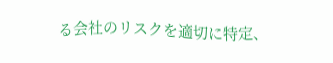る会社のリスクを適切に特定、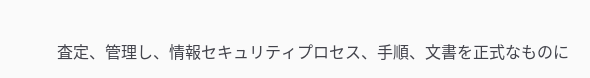査定、管理し、情報セキュリティプロセス、手順、文書を正式なものに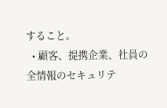すること。
  • 顧客、提携企業、社員の全情報のセキュリテ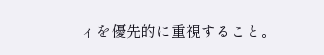ィを優先的に重視すること。